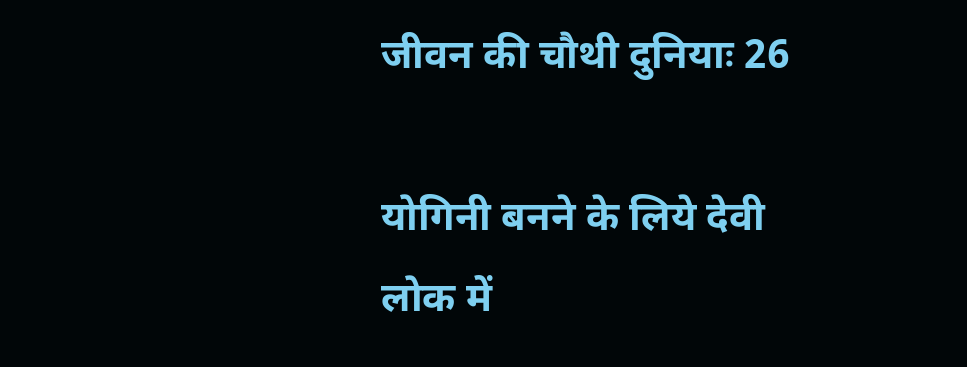जीवन की चौथी दुनियाः 26

योगिनी बनने के लिये देवी लोक में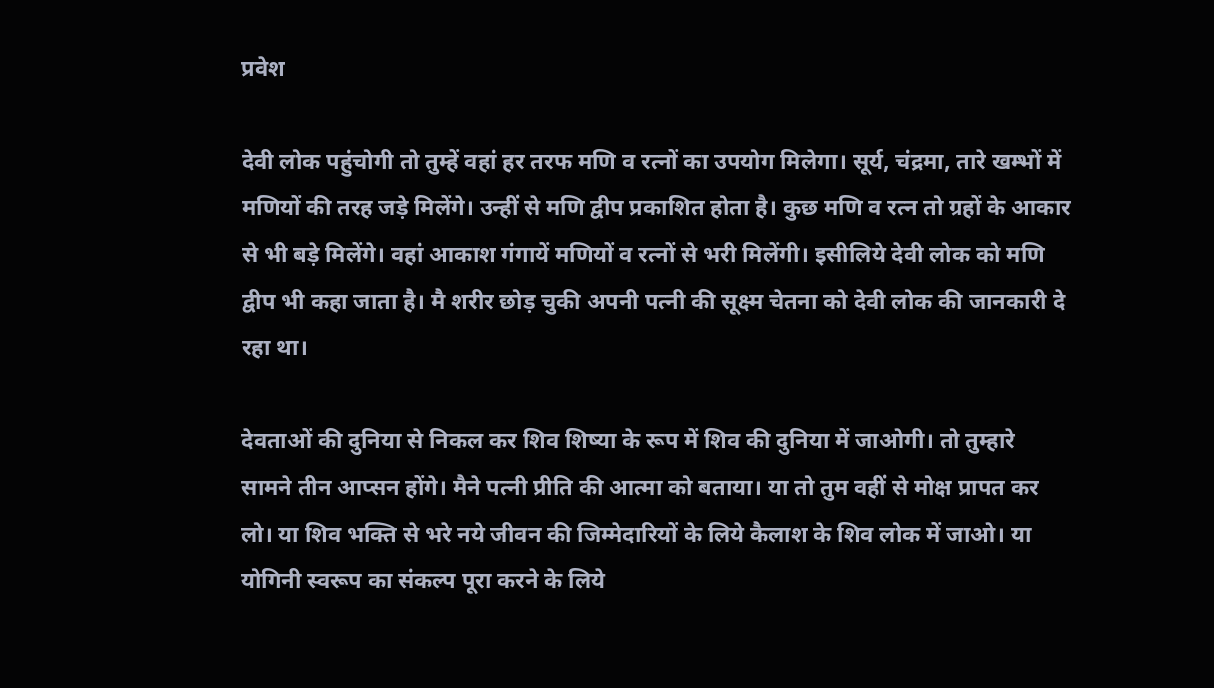प्रवेश

देवी लोक पहुंचोगी तो तुम्हें वहां हर तरफ मणि व रत्नों का उपयोग मिलेगा। सूर्य, चंद्रमा, तारे खम्भों में मणियों की तरह जड़े मिलेंगे। उन्हीं से मणि द्वीप प्रकाशित होता है। कुछ मणि व रत्न तो ग्रहों के आकार से भी बड़े मिलेंगे। वहां आकाश गंगायें मणियों व रत्नों से भरी मिलेंगी। इसीलिये देवी लोक को मणि द्वीप भी कहा जाता है। मै शरीर छोड़ चुकी अपनी पत्नी की सूक्ष्म चेतना को देवी लोक की जानकारी दे रहा था।

देवताओं की दुनिया से निकल कर शिव शिष्या के रूप में शिव की दुनिया में जाओगी। तो तुम्हारे सामने तीन आप्सन होंगे। मैने पत्नी प्रीति की आत्मा को बताया। या तो तुम वहीं से मोक्ष प्रापत कर लो। या शिव भक्ति से भरे नये जीवन की जिम्मेदारियों के लिये कैलाश के शिव लोक में जाओ। या योगिनी स्वरूप का संकल्प पूरा करने के लिये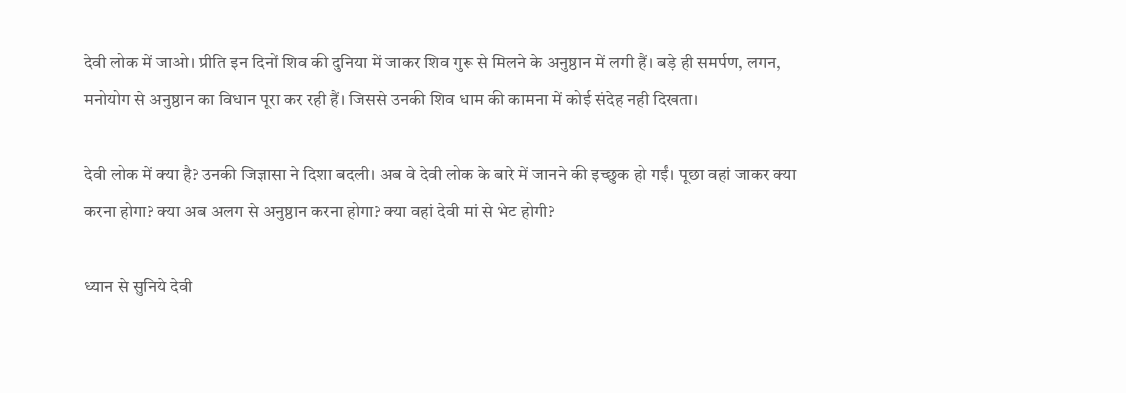देवी लोक में जाओ। प्रीति इन दिनों शिव की दुनिया में जाकर शिव गुरू से मिलने के अनुष्ठान में लगी हैं। बड़े ही समर्पण, लगन, मनोयोग से अनुष्ठान का विधान पूरा कर रही हैं। जिससे उनकी शिव धाम की कामना में कोई संदेह नही दिखता।

देवी लोक में क्या है? उनकी जिज्ञासा ने दिशा बदली। अब वे देवी लोक के बारे में जानने की इच्छुक हो गईं। पूछा वहां जाकर क्या करना होगा? क्या अब अलग से अनुष्ठान करना होगा? क्या वहां देवी मां से भेट होगी?

ध्यान से सुनिये देवी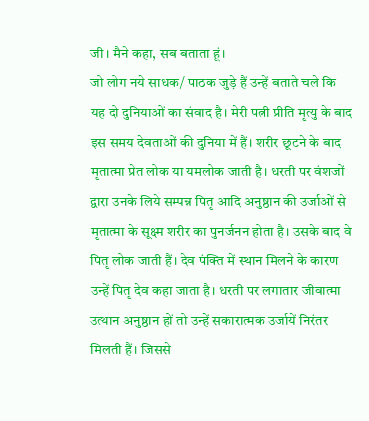जी। मैने कहा, सब बताता हूं।
जो लोग नये साधक/ पाठक जुड़े हैं उन्हें बताते चले कि यह दो दुनियाओं का संवाद है। मेरी पत्नी प्रीति मृत्यु के बाद इस समय देवताओं की दुनिया में हैं। शरीर छूटने के बाद मृतात्मा प्रेत लोक या यमलोक जाती है। धरती पर वंशजों द्वारा उनके लिये सम्पन्न पितृ आदि अनुष्ठान की उर्जाओं से मृतात्मा के सूक्ष्म शरीर का पुनर्जनन होता है। उसके बाद वे पितृ लोक जाती हैं। देव पंक्ति में स्थान मिलने के कारण उन्हें पितृ देव कहा जाता है। धरती पर लगातार जीवात्मा उत्थान अनुष्ठान हों तो उन्हें सकारात्मक उर्जायें निरंतर मिलती हैं। जिससे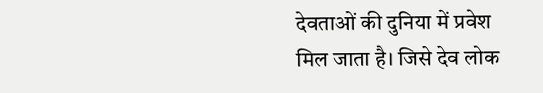देवताओं की दुनिया में प्रवेश मिल जाता है। जिसे देव लोक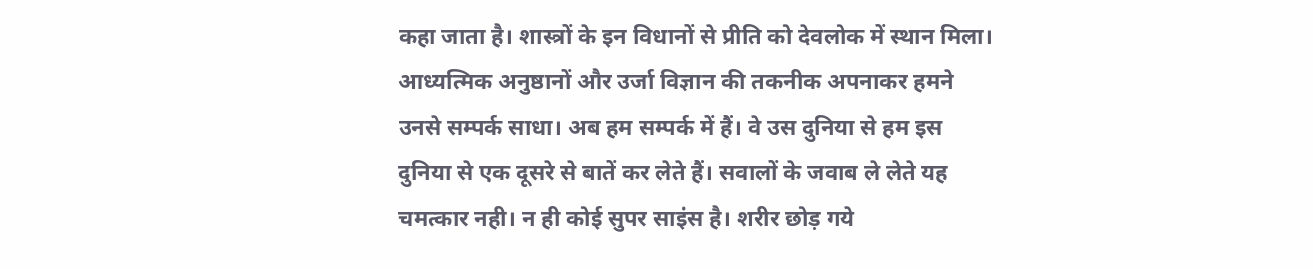कहा जाता है। शास्त्रों के इन विधानों से प्रीति को देवलोक में स्थान मिला।
आध्यत्मिक अनुष्ठानों और उर्जा विज्ञान की तकनीक अपनाकर हमने उनसे सम्पर्क साधा। अब हम सम्पर्क में हैं। वे उस दुनिया से हम इस दुनिया से एक दूसरे से बातें कर लेते हैं। सवालों के जवाब ले लेते यह चमत्कार नही। न ही कोई सुपर साइंस है। शरीर छोड़ गये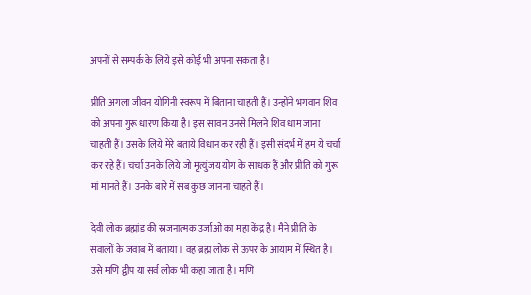अपनों से सम्पर्क के लिये इसे कोई भी अपना सकता है।

प्रीति अगला जीवन योगिनी स्वरूप में बिताना चाहती हैं। उन्होंने भगवान शिव को अपना गुरू धारण किया है। इस सावन उनसे मिलने शिव धाम जाना चाहती हैं। उसके लिये मेरे बताये विधान कर रही हैं। इसी संदर्भ में हम ये चर्चा कर रहे हैं। चर्चा उनके लिये जो मृत्युंजय योग के साधक हैं और प्रीति को गुरू मां मानते हैं। उनके बारे में सब कुछ जानना चाहते हैं।

देवी लोक ब्रह्मांड की स्रजनात्मक उर्जाओं का महा केंद्र है। मैने प्रीति के सवालों के जवाब में बताया। वह ब्रह्म लोक से ऊपर के आयाम में स्थित है। उसे मणि द्वीप या सर्व लोक भी कहा जाता है। मणि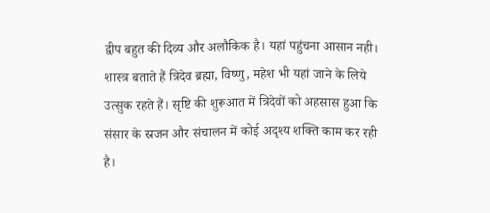द्वीप बहुत की दिव्य और अलौकिक है। यहां पहुंचना आसान नही। शास्त्र बताते हैं त्रिदेव ब्रह्मा, विष्णु, महेश भी यहां जाने के लिये उत्सुक रहते हैं। सृष्टि की शुरूआत में त्रिदेवों को अहसास हुआ कि संसार के स्रजन और संचालन में कोई अदृश्य शक्ति काम कर रही है।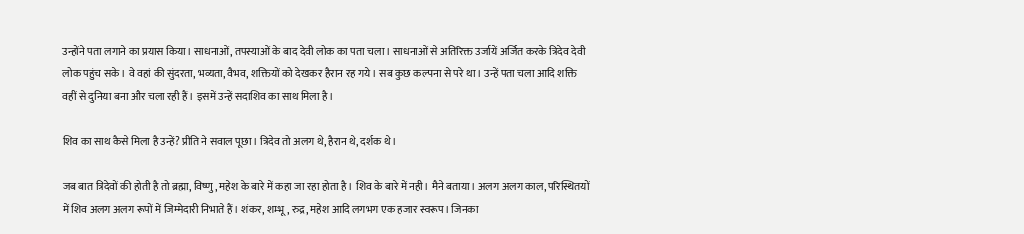उन्होंने पता लगाने का प्रयास किया। साधनाओं, तपस्याओं के बाद देवी लोक का पता चला। साधनाओं से अतिरिक्त उर्जायें अर्जित करके त्रिदेव देवी लोक पहुंच सके। वे वहां की सुंदरता, भव्यता, वैभव, शक्तियों को देखकर हैरान रह गये। सब कुछ कल्पना से परे था। उन्हें पता चला आदि शक्ति वहीं से दुनिया बना और चला रही हैं। इसमें उन्हें सदाशिव का साथ मिला है।

शिव का साथ कैसे मिला है उन्हें? प्रीति ने सवाल पूछा। त्रिदेव तो अलग थे, हैरान थे, दर्शक थे।

जब बात त्रिदेवों की होती है तो ब्रह्मा, विष्णु, महेश के बारे में कहा जा रहा होता है। शिव के बारे में नही। मैने बताया। अलग अलग काल, परिस्थितयों में शिव अलग अलग रूपों में जिम्मेदारी निभाते हैं। शंकर, शम्भू, रुद्र, महेश आदि लगभग एक हजार स्वरूप। जिनका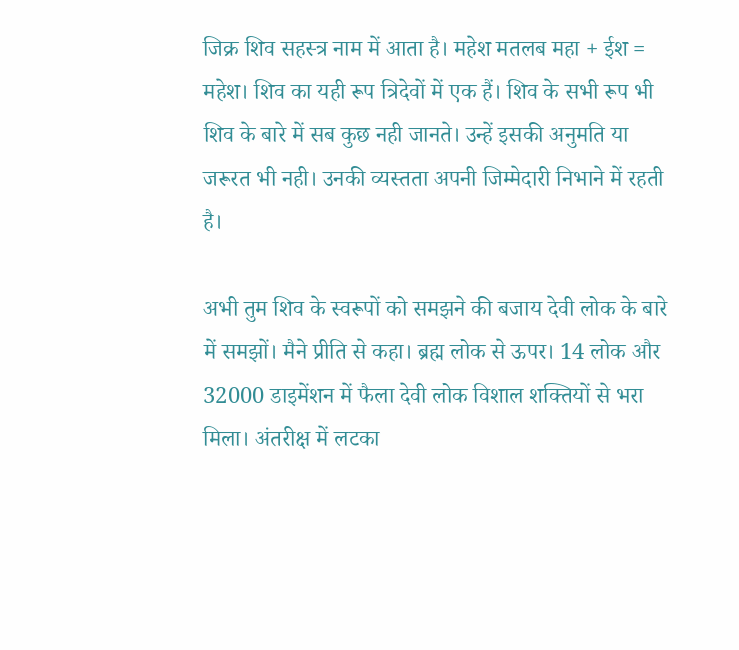जिक्र शिव सहस्त्र नाम में आता है। महेश मतलब महा + ईश = महेश। शिव का यही रूप त्रिदेवों में एक हैं। शिव के सभी रूप भी शिव के बारे में सब कुछ नही जानते। उन्हें इसकी अनुमति या जरूरत भी नही। उनकी व्यस्तता अपनी जिम्मेदारी निभाने में रहती है।

अभी तुम शिव के स्वरूपों को समझने की बजाय देवी लोक के बारे में समझों। मैने प्रीति से कहा। ब्रह्म लोक से ऊपर। 14 लोक और 32000 डाइमेंशन में फैला देवी लोक विशाल शक्तियों से भरा मिला। अंतरीक्ष में लटका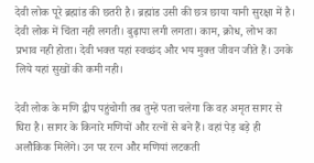देवी लोक पूरे ब्रह्मांड की छतरी है। ब्रह्मांड उसी की छत्र छाया यानी सुरक्षा में है। देवी लोक में चिंता नही लगती। बुढ़ापा लगी लगता। काम, क्रोध, लोभ का प्रभाव नही होता। देवी भक्त यहां स्वच्छंद और भय मुक्त जीवन जीते हैं। उनके लिये यहां सुखों की कमी नही।

देवी लोक के मणि द्वीप पहुंचोगी तब तुम्हें पता चलेगा कि वह अमृत सागर से घिरा है। सागर के किनारे मणियों और रत्नों से बने हैं। वहां पेड़ बड़े ही अलौकिक मिलेंगे। उन पर रत्न और मणियां लटकती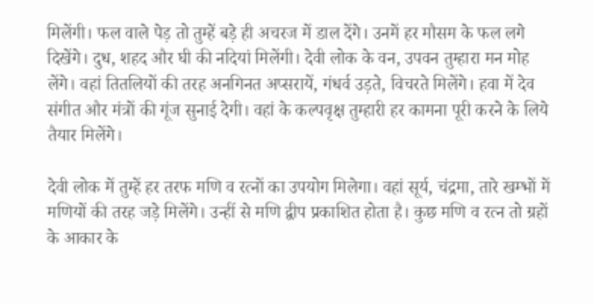मिलेंगी। फल वाले पेड़ तो तुम्हें बड़े ही अचरज में डाल देंगे। उनमें हर मौसम के फल लगे दिखेंगे। दुध, शहद और घी की नदियां मिलेंगी। देवी लोक के वन, उपवन तुम्हारा मन मोह लेंगे। वहां तितलियों की तरह अनगिनत अप्सरायें, गंधर्व उड़ते, विचरते मिलेंगे। हवा में देव संगीत और मंत्रों की गूंज सुनाई देगी। वहां के कल्पवृक्ष तुम्हारी हर कामना पूरी करने के लिये तैयार मिलेंगे।

देवी लोक में तुम्हें हर तरफ मणि व रत्नों का उपयोग मिलेगा। वहां सूर्य, चंद्रमा, तारे खम्भों में मणियों की तरह जड़े मिलेंगे। उन्हीं से मणि द्वीप प्रकाशित होता है। कुछ मणि व रत्न तो ग्रहों के आकार के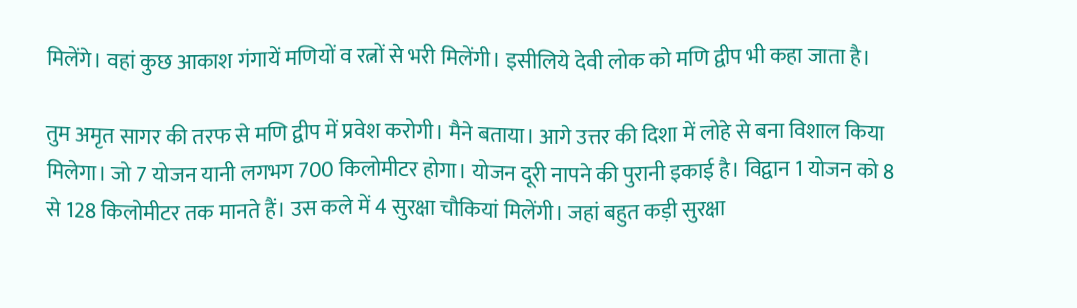मिलेंगे। वहां कुछ आकाश गंगायें मणियों व रत्नों से भरी मिलेंगी। इसीलिये देवी लोक को मणि द्वीप भी कहा जाता है।

तुम अमृत सागर की तरफ से मणि द्वीप में प्रवेश करोगी। मैने बताया। आगे उत्तर की दिशा में लोहे से बना विशाल किया मिलेगा। जो 7 योजन यानी लगभग 700 किलोमीटर होगा। योजन दूरी नापने की पुरानी इकाई है। विद्वान 1 योजन को 8 से 128 किलोमीटर तक मानते हैं। उस कले में 4 सुरक्षा चौकियां मिलेंगी। जहां बहुत कड़ी सुरक्षा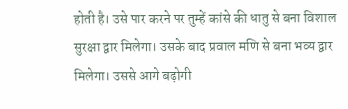होती है। उसे पार करने पर तुम्हें कांसे की धातु से बना विशाल सुरक्षा द्वार मिलेगा। उसके बाद प्रवाल मणि से बना भव्य द्वार मिलेगा। उससे आगे बढ़ोगी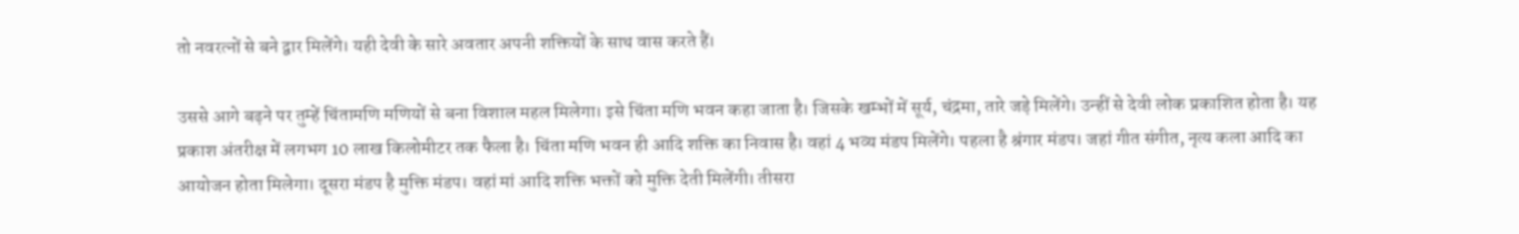तो नवरत्नों से बने द्वार मिलेंगे। यही देवी के सारे अवतार अपनी शक्तियों के साथ वास करते हैं।

उससे आगे बढ़ने पर तुम्हें चिंतामणि मणियों से बना विशाल महल मिलेगा। इसे चिंता मणि भवन कहा जाता है। जिसके खम्भों में सूर्य, चंद्रमा, तारे जड़े मिलेंगे। उन्हीं से देवी लोक प्रकाशित होता है। यह प्रकाश अंतरीक्ष में लगभग 10 लाख किलोमीटर तक फैला है। चिंता मणि भवन ही आदि शक्ति का निवास है। वहां 4 भव्य मंडप मिलेंगे। पहला है श्रंगार मंडप। जहां गीत संगीत, नृत्य कला आदि का आयोजन होता मिलेगा। दूसरा मंडप है मुक्ति मंडप। वहां मां आदि शक्ति भक्तों को मुक्ति देती मिलेंगी। तीसरा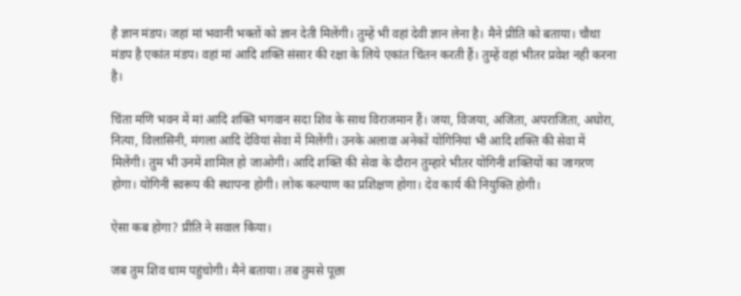है ज्ञान मंडप। जहां मां भवानी भक्तों को ज्ञान देती मिलेंगी। तुम्हें भी वहां देवी ज्ञान लेना है। मैने प्रीति को बताया। चौथा मंडप है एकांत मंडप। वहां मां आदि शक्ति संसार की रक्षा के लिये एकांत चिंतन करती हैं। तुम्हें वहां भीतर प्रवेश नही करना है।

चिंता मणि भवन में मां आदि शक्ति भगवान सदा शिव के साथ विराजमान हैं। जया, विजया, अजिता, अपराजिता, अघोरा, नित्या, विलासिनी, मंगला आदि देवियां सेवा में मिलेंगी। उनके अलावा अनेकों योगिनियां भी आदि शक्ति की सेवा में मिलेंगी। तुम भी उनमें शामिल हो जाओगी। आदि शक्ति की सेवा के दौरान तुम्हारे भीतर योगिनी शक्तियों का जागरण होगा। योगिनी स्वरूप की स्थापना होगी। लोक कल्याण का प्रशिक्षण होगा। देव कार्य की नियुक्ति होगी।

ऐसा कब होगा? प्रीति ने सवाल किया।

जब तुम शिव धाम पहुंचोगी। मैने बताया। तब तुमसे पूछा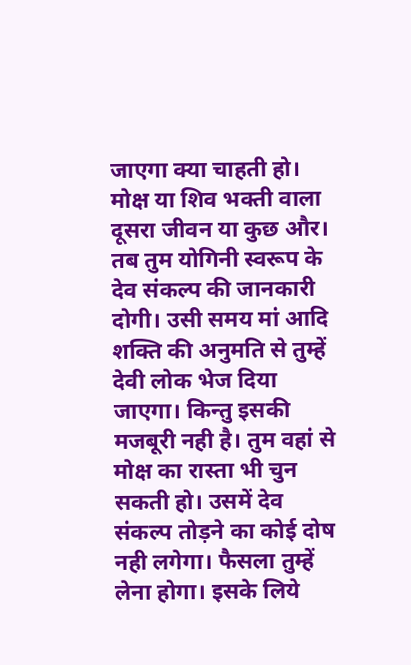जाएगा क्या चाहती हो। मोक्ष या शिव भक्ती वाला दूसरा जीवन या कुछ और। तब तुम योगिनी स्वरूप के देव संकल्प की जानकारी दोगी। उसी समय मां आदि शक्ति की अनुमति से तुम्हें देवी लोक भेज दिया जाएगा। किन्तु इसकी मजबूरी नही है। तुम वहां से मोक्ष का रास्ता भी चुन सकती हो। उसमें देव संकल्प तोड़ने का कोई दोष नही लगेगा। फैसला तुम्हें लेना होगा। इसके लिये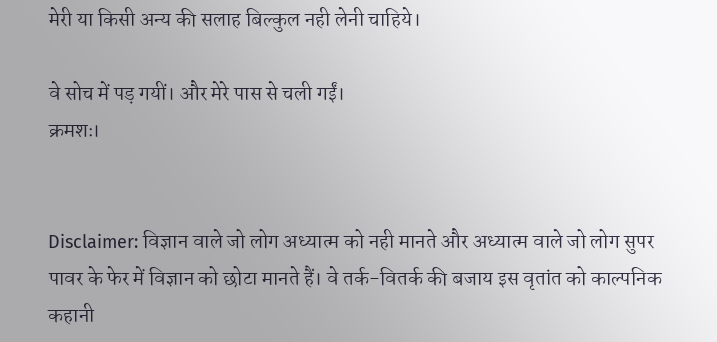मेरी या किसी अन्य की सलाह बिल्कुल नही लेनी चाहिये।

वे सोच में पड़ गयीं। और मेरे पास से चली गईं।
क्रमशः।


Disclaimer: विज्ञान वाले जो लोग अध्यात्म को नही मानते और अध्यात्म वाले जो लोग सुपर पावर के फेर में विज्ञान को छोटा मानते हैं। वे तर्क-वितर्क की बजाय इस वृतांत को काल्पनिक कहानी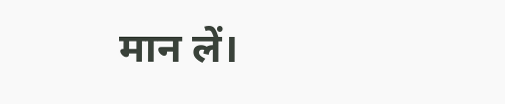मान लें।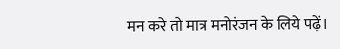मन करे तो मात्र मनोरंजन के लिये पढ़ें।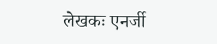लेखकः एनर्जी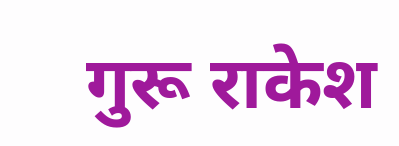गुरू राकेश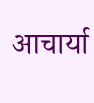आचार्या